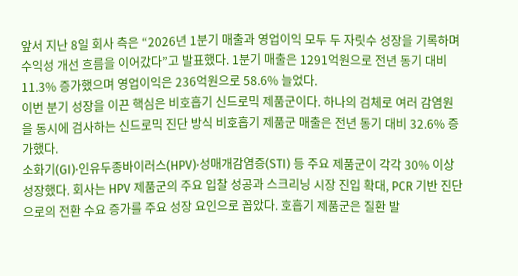앞서 지난 8일 회사 측은 “2026년 1분기 매출과 영업이익 모두 두 자릿수 성장을 기록하며 수익성 개선 흐름을 이어갔다”고 발표했다. 1분기 매출은 1291억원으로 전년 동기 대비 11.3% 증가했으며 영업이익은 236억원으로 58.6% 늘었다.
이번 분기 성장을 이끈 핵심은 비호흡기 신드로믹 제품군이다. 하나의 검체로 여러 감염원을 동시에 검사하는 신드로믹 진단 방식 비호흡기 제품군 매출은 전년 동기 대비 32.6% 증가했다.
소화기(GI)·인유두종바이러스(HPV)·성매개감염증(STI) 등 주요 제품군이 각각 30% 이상 성장했다. 회사는 HPV 제품군의 주요 입찰 성공과 스크리닝 시장 진입 확대, PCR 기반 진단으로의 전환 수요 증가를 주요 성장 요인으로 꼽았다. 호흡기 제품군은 질환 발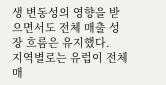생 변동성의 영향을 받으면서도 전체 매출 성장 흐름은 유지했다.
지역별로는 유럽이 전체 매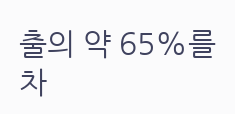출의 약 65%를 차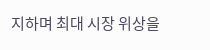지하며 최대 시장 위상을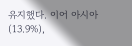유지했다. 이어 아시아(13.9%),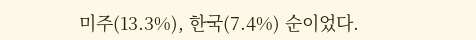미주(13.3%), 한국(7.4%) 순이었다.